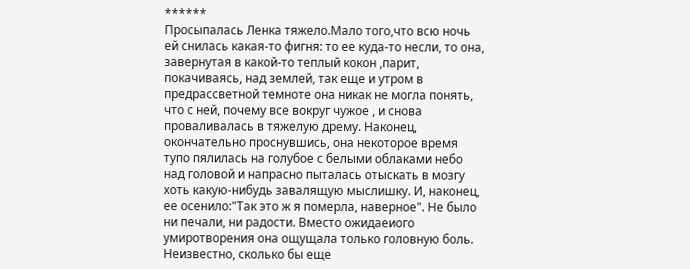******
Просыпалась Ленка тяжело.Мало того,что всю ночь ей снилась какая-то фигня: то ее куда-то несли, то она, завернутая в какой-то теплый кокон ,парит, покачиваясь, над землей, так еще и утром в предрассветной темноте она никак не могла понять, что с ней, почему все вокруг чужое , и снова проваливалась в тяжелую дрему. Наконец, окончательно проснувшись, она некоторое время тупо пялилась на голубое с белыми облаками небо над головой и напрасно пыталась отыскать в мозгу хоть какую-нибудь завалящую мыслишку. И, наконец, ее осенило:"Так это ж я померла, наверное". Не было ни печали, ни радости. Вместо ожидаеиого умиротворения она ощущала только головную боль. Неизвестно, сколько бы еще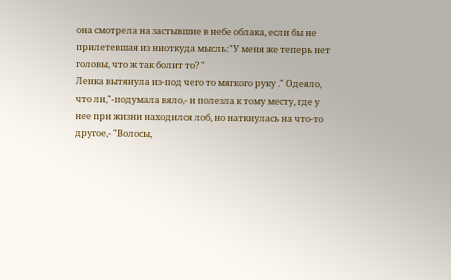она смотрела на застывшие в небе облака, если бы не прилетевшая из ниоткуда мысль:"У меня же теперь нет головы, что ж так болит то? "
Ленка вытянула из-под чего то мягкого руку ." Одеяло, что ли,"-подумала вяло,- и полезла к тому месту, где у нее при жизни находился лоб, но наткнулась на что-то другое,- "Волосы,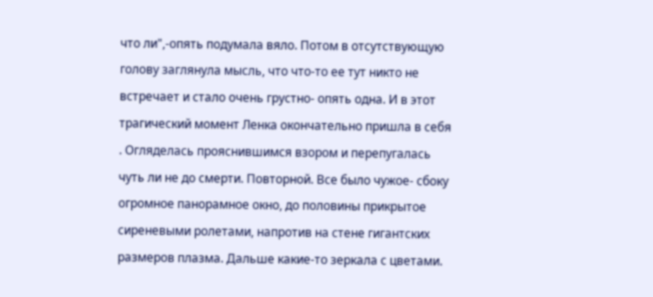что ли",-опять подумала вяло. Потом в отсутствующую голову заглянула мысль, что что-то ее тут никто не встречает и стало очень грустно- опять одна. И в этот трагический момент Ленка окончательно пришла в себя . Огляделась прояснившимся взором и перепугалась чуть ли не до смерти. Повторной. Все было чужое- сбоку огромное панорамное окно, до половины прикрытое сиреневыми ролетами, напротив на стене гигантских размеров плазма. Дальше какие-то зеркала с цветами.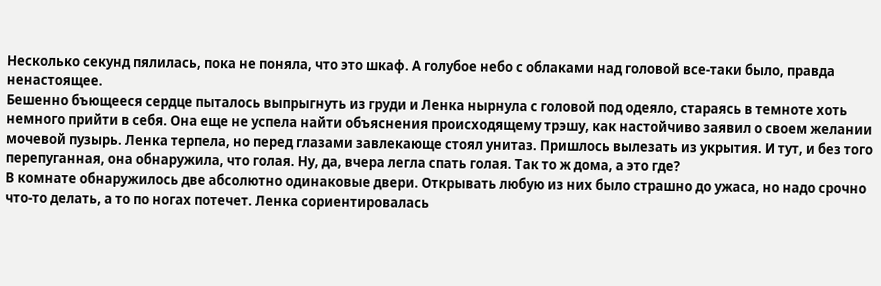Несколько секунд пялилась, пока не поняла, что это шкаф. А голубое небо с облаками над головой все-таки было, правда ненастоящее.
Бешенно бъющееся сердце пыталось выпрыгнуть из груди и Ленка нырнула с головой под одеяло, стараясь в темноте хоть немного прийти в себя. Она еще не успела найти объяснения происходящему трэшу, как настойчиво заявил о своем желании мочевой пузырь. Ленка терпела, но перед глазами завлекающе стоял унитаз. Пришлось вылезать из укрытия. И тут, и без того перепуганная, она обнаружила, что голая. Ну, да, вчера легла спать голая. Так то ж дома, а это где?
В комнате обнаружилось две абсолютно одинаковые двери. Открывать любую из них было страшно до ужаса, но надо срочно что-то делать, а то по ногах потечет. Ленка сориентировалась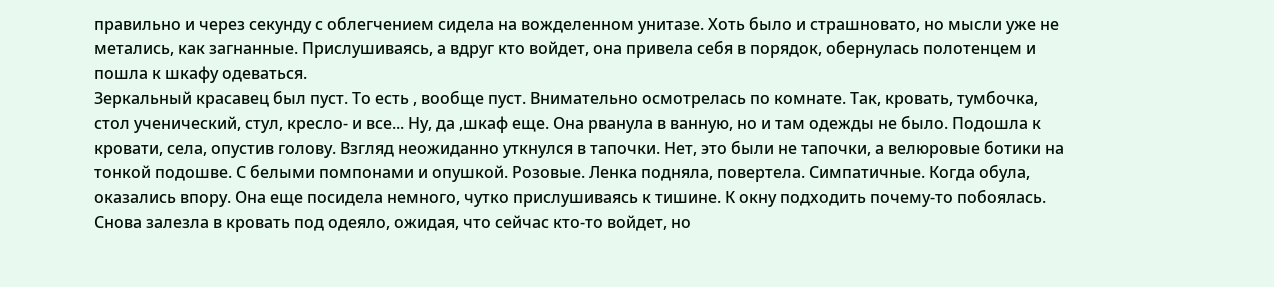правильно и через секунду с облегчением сидела на вожделенном унитазе. Хоть было и страшновато, но мысли уже не метались, как загнанные. Прислушиваясь, а вдруг кто войдет, она привела себя в порядок, обернулась полотенцем и пошла к шкафу одеваться.
Зеркальный красавец был пуст. То есть , вообще пуст. Внимательно осмотрелась по комнате. Так, кровать, тумбочка, стол ученический, стул, кресло- и все... Ну, да ,шкаф еще. Она рванула в ванную, но и там одежды не было. Подошла к кровати, села, опустив голову. Взгляд неожиданно уткнулся в тапочки. Нет, это были не тапочки, а велюровые ботики на тонкой подошве. С белыми помпонами и опушкой. Розовые. Ленка подняла, повертела. Симпатичные. Когда обула, оказались впору. Она еще посидела немного, чутко прислушиваясь к тишине. К окну подходить почему-то побоялась. Снова залезла в кровать под одеяло, ожидая, что сейчас кто-то войдет, но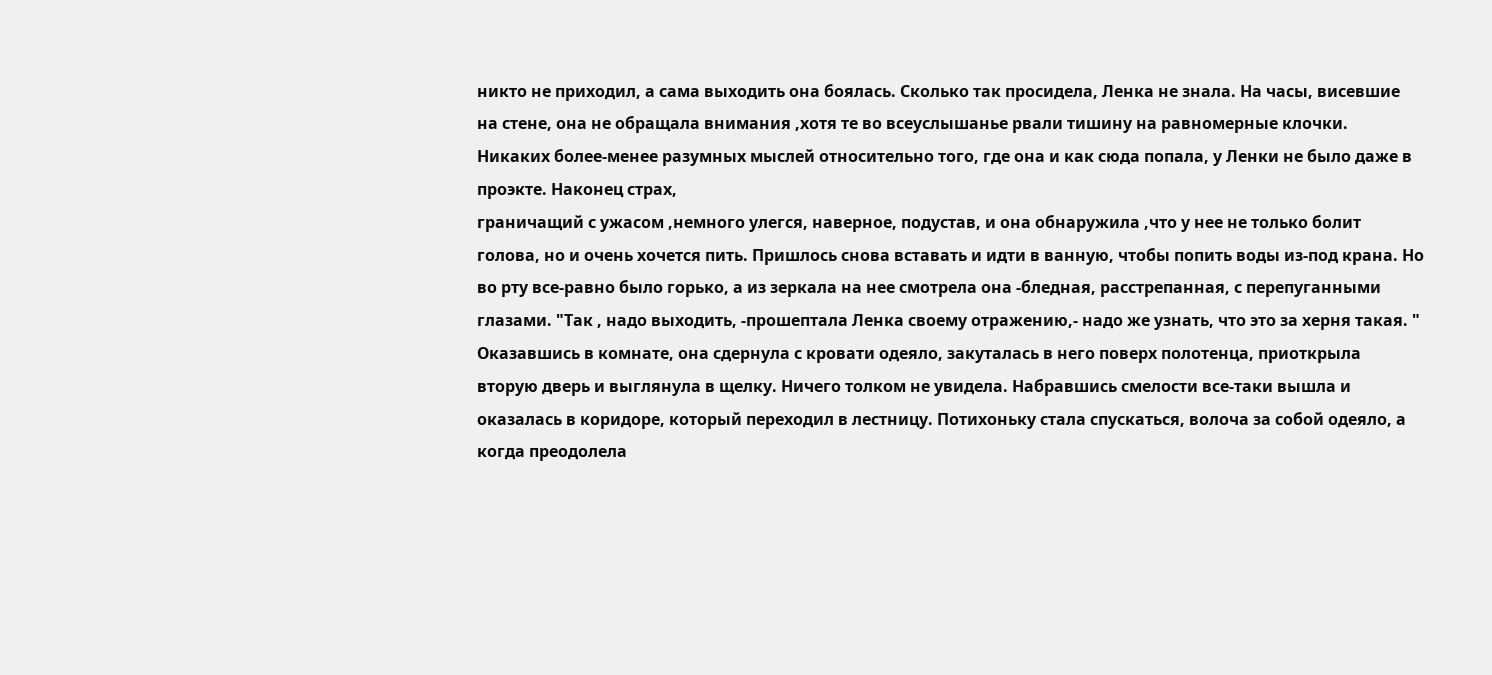никто не приходил, а сама выходить она боялась. Сколько так просидела, Ленка не знала. На часы, висевшие на стене, она не обращала внимания ,хотя те во всеуслышанье рвали тишину на равномерные клочки. Никаких более-менее разумных мыслей относительно того, где она и как сюда попала, у Ленки не было даже в проэкте. Наконец страх,
граничащий с ужасом ,немного улегся, наверное, подустав, и она обнаружила ,что у нее не только болит голова, но и очень хочется пить. Пришлось снова вставать и идти в ванную, чтобы попить воды из-под крана. Но во рту все-равно было горько, а из зеркала на нее смотрела она -бледная, расстрепанная, с перепуганными глазами. "Так , надо выходить, -прошептала Ленка своему отражению,- надо же узнать, что это за херня такая. " Оказавшись в комнате, она сдернула с кровати одеяло, закуталась в него поверх полотенца, приоткрыла вторую дверь и выглянула в щелку. Ничего толком не увидела. Набравшись смелости все-таки вышла и оказалась в коридоре, который переходил в лестницу. Потихоньку стала спускаться, волоча за собой одеяло, а когда преодолела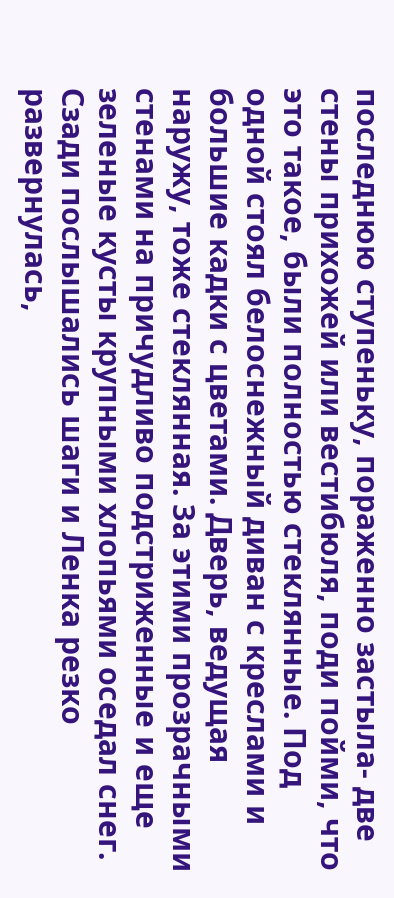последнюю ступеньку, пораженно застыла- две стены прихожей или вестибюля, поди пойми, что это такое, были полностью стеклянные. Под одной стоял белоснежный диван с креслами и большие кадки с цветами. Дверь, ведущая наружу, тоже стеклянная. За этими прозрачными стенами на причудливо подстриженные и еще зеленые кусты крупными хлопьями оседал снег.
Сзади послышались шаги и Ленка резко развернулась,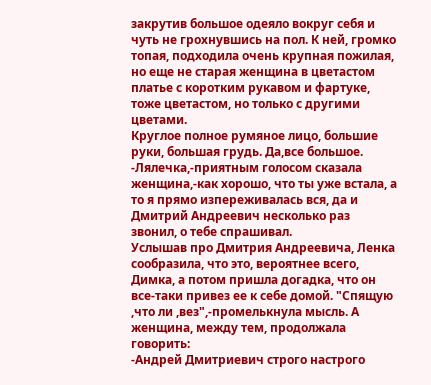закрутив большое одеяло вокруг себя и чуть не грохнувшись на пол. К ней, громко топая, подходила очень крупная пожилая, но еще не старая женщина в цветастом платье с коротким рукавом и фартуке, тоже цветастом, но только с другими цветами.
Круглое полное румяное лицо, большие руки, большая грудь. Да,все большое.
-Лялечка,-приятным голосом сказала женщина,-как хорошо, что ты уже встала, а то я прямо изпереживалась вся, да и Дмитрий Андреевич несколько раз звонил, о тебе спрашивал.
Услышав про Дмитрия Андреевича, Ленка сообразила, что это, вероятнее всего, Димка, а потом пришла догадка, что он все-таки привез ее к себе домой. "Спящую ,что ли ,вез",-промелькнула мысль. А женщина, между тем, продолжала говорить:
-Андрей Дмитриевич строго настрого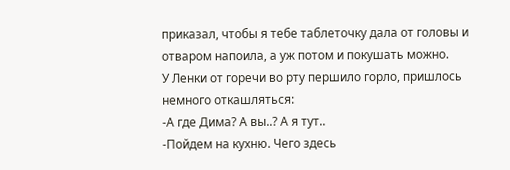приказал, чтобы я тебе таблеточку дала от головы и отваром напоила, а уж потом и покушать можно.
У Ленки от горечи во рту першило горло, пришлось немного откашляться:
-А где Дима? А вы..? А я тут..
-Пойдем на кухню. Чего здесь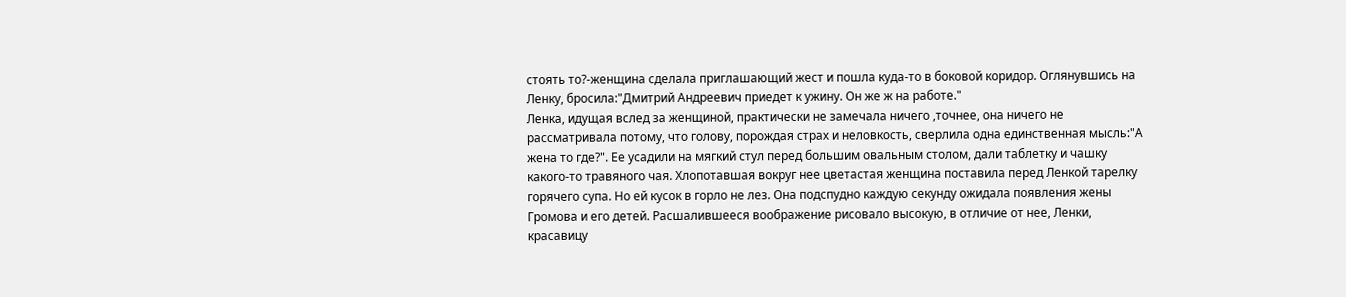стоять то?-женщина сделала приглашающий жест и пошла куда-то в боковой коридор. Оглянувшись на Ленку, бросила:"Дмитрий Андреевич приедет к ужину. Он же ж на работе."
Ленка, идущая вслед за женщиной, практически не замечала ничего ,точнее, она ничего не рассматривала потому, что голову, порождая страх и неловкость, сверлила одна единственная мысль:"А жена то где?". Ее усадили на мягкий стул перед большим овальным столом, дали таблетку и чашку какого-то травяного чая. Хлопотавшая вокруг нее цветастая женщина поставила перед Ленкой тарелку горячего супа. Но ей кусок в горло не лез. Она подспудно каждую секунду ожидала появления жены Громова и его детей. Расшалившееся воображение рисовало высокую, в отличие от нее, Ленки, красавицу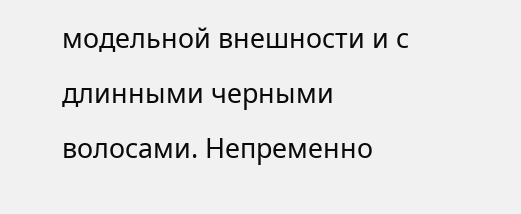модельной внешности и с длинными черными волосами. Непременно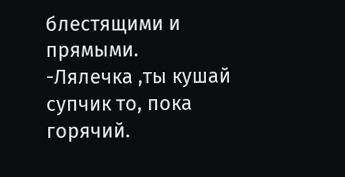блестящими и прямыми.
-Лялечка ,ты кушай супчик то, пока горячий.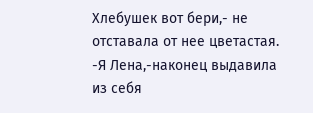Хлебушек вот бери,- не отставала от нее цветастая.
-Я Лена,-наконец выдавила из себя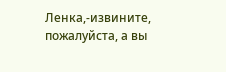Ленка,-извините, пожалуйста, а вы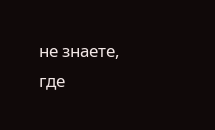не знаете, где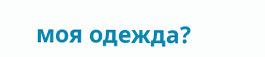моя одежда?